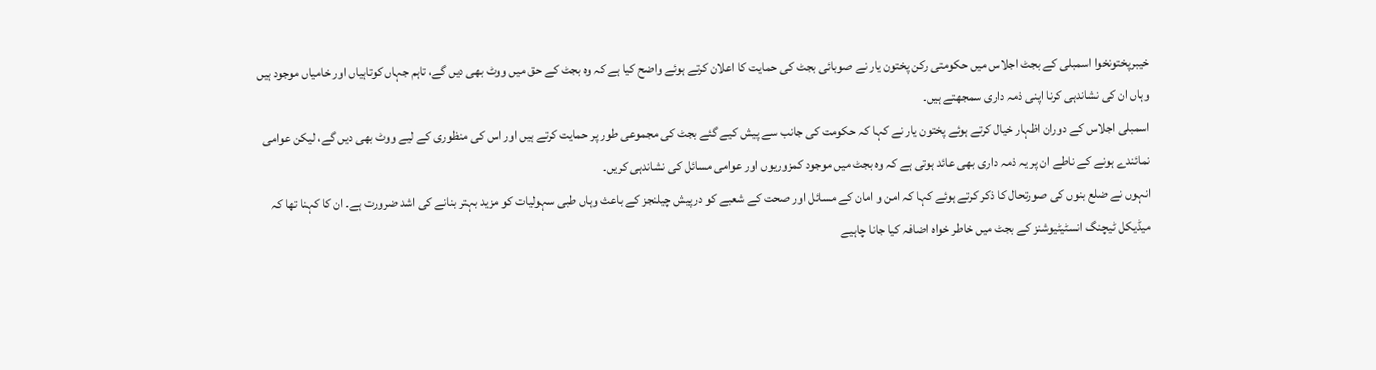خیبرپختونخوا اسمبلی کے بجٹ اجلاس میں حکومتی رکن پختون یار نے صوبائی بجٹ کی حمایت کا اعلان کرتے ہوئے واضح کیا ہے کہ وہ بجٹ کے حق میں ووٹ بھی دیں گے، تاہم جہاں کوتاہیاں اور خامیاں موجود ہیں وہاں ان کی نشاندہی کرنا اپنی ذمہ داری سمجھتے ہیں۔
اسمبلی اجلاس کے دوران اظہار خیال کرتے ہوئے پختون یار نے کہا کہ حکومت کی جانب سے پیش کیے گئے بجٹ کی مجموعی طور پر حمایت کرتے ہیں اور اس کی منظوری کے لیے ووٹ بھی دیں گے، لیکن عوامی نمائندے ہونے کے ناطے ان پر یہ ذمہ داری بھی عائد ہوتی ہے کہ وہ بجٹ میں موجود کمزوریوں اور عوامی مسائل کی نشاندہی کریں۔
انہوں نے ضلع بنوں کی صورتحال کا ذکر کرتے ہوئے کہا کہ امن و امان کے مسائل اور صحت کے شعبے کو درپیش چیلنجز کے باعث وہاں طبی سہولیات کو مزید بہتر بنانے کی اشد ضرورت ہے۔ ان کا کہنا تھا کہ میڈیکل ٹیچنگ انسٹیٹیوشنز کے بجٹ میں خاطر خواہ اضافہ کیا جانا چاہیے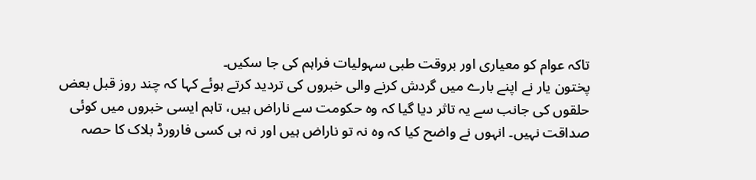تاکہ عوام کو معیاری اور بروقت طبی سہولیات فراہم کی جا سکیں۔
پختون یار نے اپنے بارے میں گردش کرنے والی خبروں کی تردید کرتے ہوئے کہا کہ چند روز قبل بعض حلقوں کی جانب سے یہ تاثر دیا گیا کہ وہ حکومت سے ناراض ہیں، تاہم ایسی خبروں میں کوئی صداقت نہیں۔ انہوں نے واضح کیا کہ وہ نہ تو ناراض ہیں اور نہ ہی کسی فارورڈ بلاک کا حصہ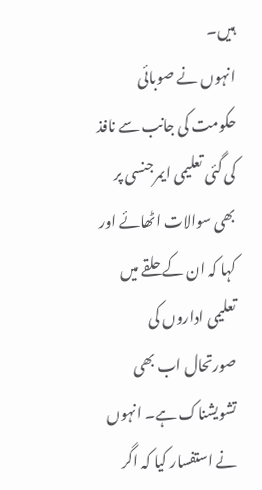ہیں۔
انہوں نے صوبائی حکومت کی جانب سے نافذ کی گئی تعلیمی ایمرجنسی پر بھی سوالات اٹھائے اور کہا کہ ان کے حلقے میں تعلیمی اداروں کی صورتحال اب بھی تشویشناک ہے۔ انہوں نے استفسار کیا کہ اگر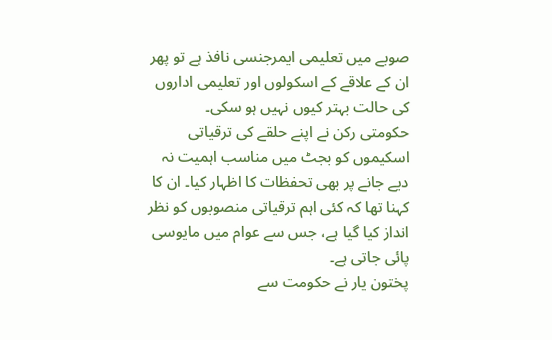صوبے میں تعلیمی ایمرجنسی نافذ ہے تو پھر ان کے علاقے کے اسکولوں اور تعلیمی اداروں کی حالت بہتر کیوں نہیں ہو سکی۔
حکومتی رکن نے اپنے حلقے کی ترقیاتی اسکیموں کو بجٹ میں مناسب اہمیت نہ دیے جانے پر بھی تحفظات کا اظہار کیا۔ ان کا کہنا تھا کہ کئی اہم ترقیاتی منصوبوں کو نظر انداز کیا گیا ہے، جس سے عوام میں مایوسی پائی جاتی ہے۔
پختون یار نے حکومت سے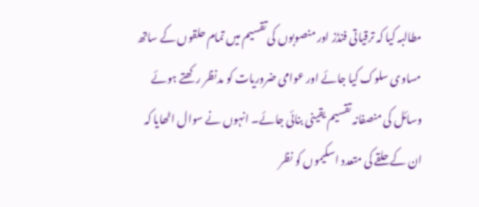مطالبہ کیا کہ ترقیاتی فنڈز اور منصوبوں کی تقسیم میں تمام حلقوں کے ساتھ مساوی سلوک کیا جائے اور عوامی ضروریات کو مدنظر رکھتے ہوئے وسائل کی منصفانہ تقسیم یقینی بنائی جائے۔ انہوں نے سوال اٹھایا کہ ان کے حلقے کی متعدد اسکیموں کو نظر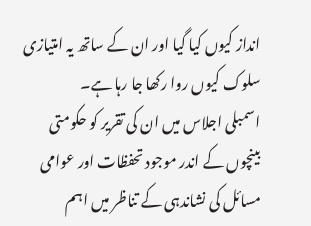انداز کیوں کیا گیا اور ان کے ساتھ یہ امتیازی سلوک کیوں روا رکھا جا رہا ہے۔
اسمبلی اجلاس میں ان کی تقریر کو حکومتی بینچوں کے اندر موجود تحفظات اور عوامی مسائل کی نشاندہی کے تناظر میں اہم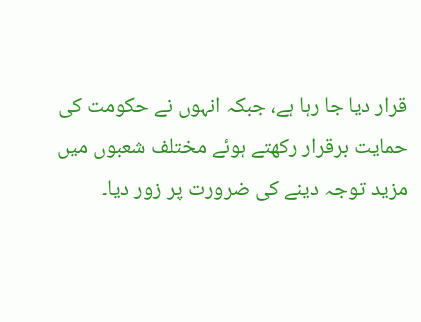قرار دیا جا رہا ہے، جبکہ انہوں نے حکومت کی حمایت برقرار رکھتے ہوئے مختلف شعبوں میں مزید توجہ دینے کی ضرورت پر زور دیا۔